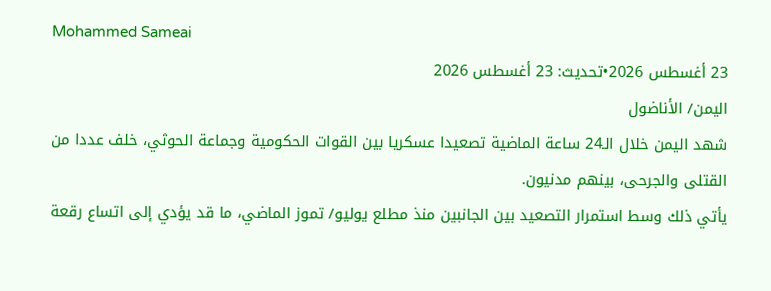Mohammed Sameai
23 أغسطس 2026•تحديث: 23 أغسطس 2026
اليمن/ الأناضول
شهد اليمن خلال الـ24 ساعة الماضية تصعيدا عسكريا بين القوات الحكومية وجماعة الحوثي، خلف عددا من القتلى والجرحى، بينهم مدنيون.
يأتي ذلك وسط استمرار التصعيد بين الجانبين منذ مطلع يوليو/ تموز الماضي، ما قد يؤدي إلى اتساع رقعة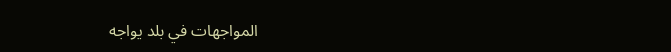المواجهات في بلد يواجه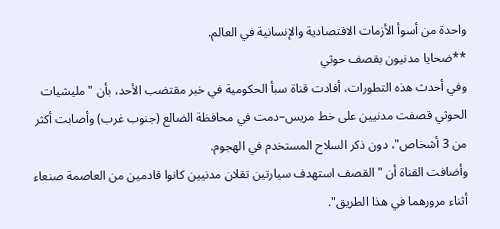واحدة من أسوأ الأزمات الاقتصادية والإنسانية في العالم.
**ضحايا مدنيون بقصف حوثي
وفي أحدث هذه التطورات، أفادت قناة سبأ الحكومية في خبر مقتضب الأحد، بأن "مليشيات الحوثي قصفت مدنيين على خط مريس–دمت في محافظة الضالع (جنوب غرب) وأصابت أكثر من 3 أشخاص"، دون ذكر السلاح المستخدم في الهجوم.
وأضافت القناة أن "القصف استهدف سيارتين تقلان مدنيين كانوا قادمين من العاصمة صنعاء أثناء مرورهما في هذا الطريق".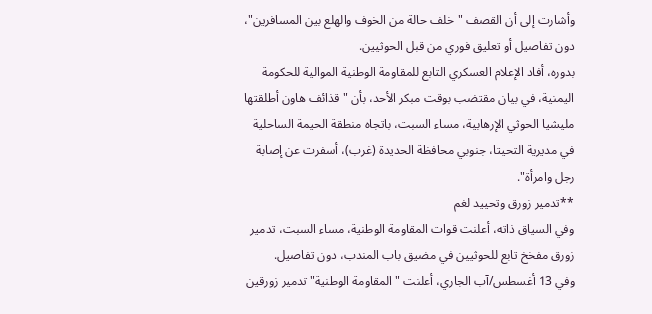وأشارت إلى أن القصف "خلف حالة من الخوف والهلع بين المسافرين"، دون تفاصيل أو تعليق فوري من قبل الحوثيين.
بدوره، أفاد الإعلام العسكري التابع للمقاومة الوطنية الموالية للحكومة اليمنية، في بيان مقتضب بوقت مبكر الأحد، بأن "قذائف هاون أطلقتها مليشيا الحوثي الإرهابية، مساء السبت، باتجاه منطقة الحيمة الساحلية في مديرية التحيتا، جنوبي محافظة الحديدة (غرب)، أسفرت عن إصابة رجل وامرأة".
**تدمير زورق وتحييد لغم
وفي السياق ذاته، أعلنت قوات المقاومة الوطنية، مساء السبت، تدمير زورق مفخخ تابع للحوثيين في مضيق باب المندب، دون تفاصيل.
وفي 13 أغسطس/آب الجاري، أعلنت "المقاومة الوطنية" تدمير زورقين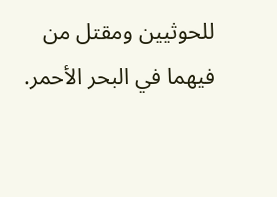للحوثيين ومقتل من فيهما في البحر الأحمر.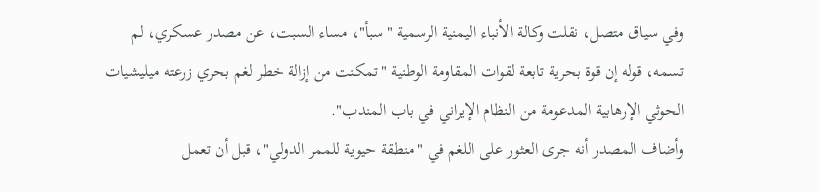وفي سياق متصل، نقلت وكالة الأنباء اليمنية الرسمية "سبأ"، مساء السبت، عن مصدر عسكري، لم تسمه، قوله إن قوة بحرية تابعة لقوات المقاومة الوطنية "تمكنت من إزالة خطر لغم بحري زرعته ميليشيات الحوثي الإرهابية المدعومة من النظام الإيراني في باب المندب".
وأضاف المصدر أنه جرى العثور على اللغم في "منطقة حيوية للممر الدولي"، قبل أن تعمل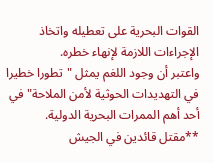القوات البحرية على تعطيله واتخاذ الإجراءات اللازمة لإنهاء خطره.
واعتبر أن وجود اللغم يمثل "تطورا خطيرا في التهديدات الحوثية لأمن الملاحة" في أحد أهم الممرات البحرية الدولية.
**مقتل قائدين في الجيش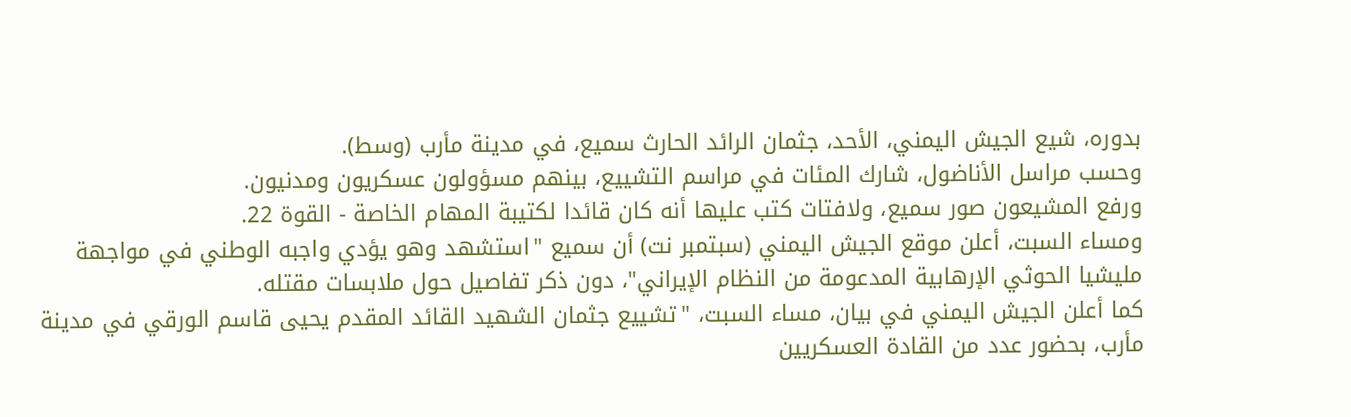بدوره، شيع الجيش اليمني، الأحد، جثمان الرائد الحارث سميع، في مدينة مأرب (وسط).
وحسب مراسل الأناضول، شارك المئات في مراسم التشييع، بينهم مسؤولون عسكريون ومدنيون.
ورفع المشيعون صور سميع، ولافتات كتب عليها أنه كان قائدا لكتيبة المهام الخاصة - القوة 22.
ومساء السبت، أعلن موقع الجيش اليمني (سبتمبر نت) أن سميع "استشهد وهو يؤدي واجبه الوطني في مواجهة مليشيا الحوثي الإرهابية المدعومة من النظام الإيراني"، دون ذكر تفاصيل حول ملابسات مقتله.
كما أعلن الجيش اليمني في بيان، مساء السبت، "تشييع جثمان الشهيد القائد المقدم يحيى قاسم الورقي في مدينة مأرب، بحضور عدد من القادة العسكريين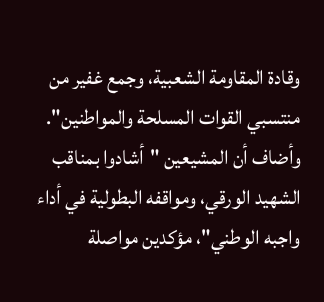وقادة المقاومة الشعبية، وجمع غفير من منتسبي القوات المسلحة والمواطنين".
وأضاف أن المشيعين "أشادوا بمناقب الشهيد الورقي، ومواقفه البطولية في أداء واجبه الوطني"، مؤكدين مواصلة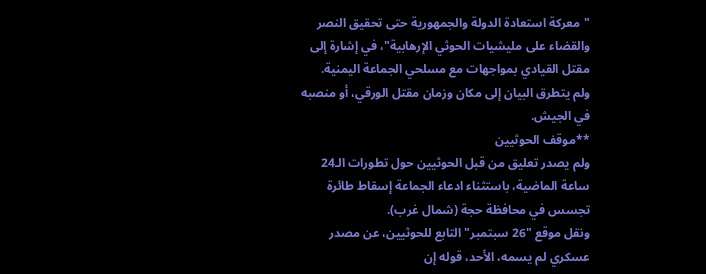"معركة استعادة الدولة والجمهورية حتى تحقيق النصر والقضاء على مليشيات الحوثي الإرهابية"، في إشارة إلى مقتل القيادي بمواجهات مع مسلحي الجماعة اليمنية.
ولم يتطرق البيان إلى مكان وزمان مقتل الورقي، أو منصبه في الجيش.
**موقف الحوثيين
ولم يصدر تعليق من قبل الحوثيين حول تطورات الـ24 ساعة الماضية، باستثناء ادعاء الجماعة إسقاط طائرة تجسس في محافظة حجة (شمال غرب).
ونقل موقع "26 سبتمبر" التابع للحوثيين، عن مصدر عسكري لم يسمه، الأحد، قوله إن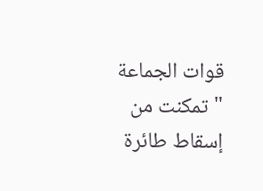قوات الجماعة "تمكنت من إسقاط طائرة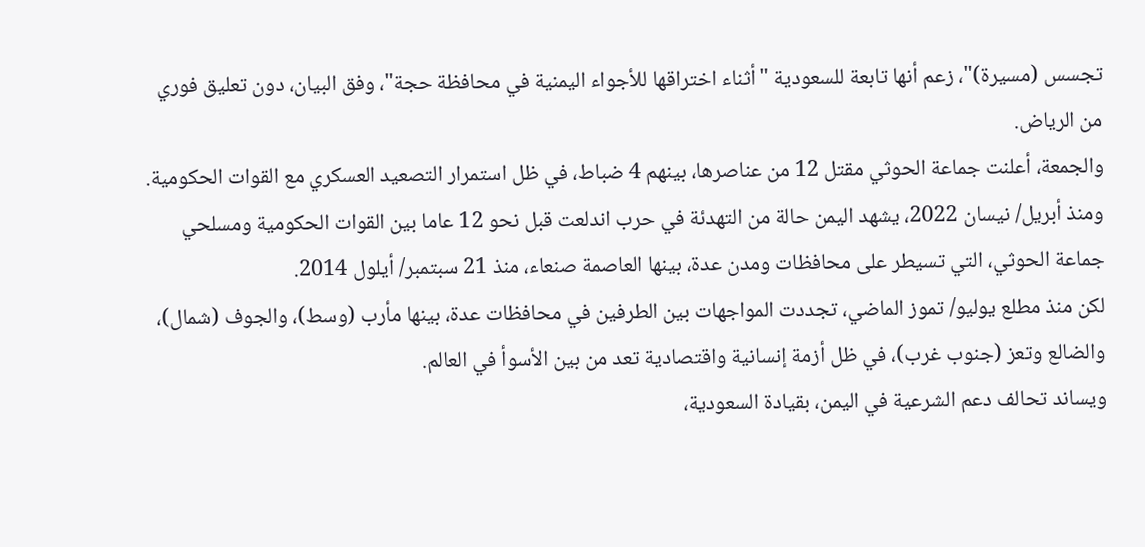تجسس (مسيرة)"، زعم أنها تابعة للسعودية "أثناء اختراقها للأجواء اليمنية في محافظة حجة"، وفق البيان، دون تعليق فوري من الرياض.
والجمعة، أعلنت جماعة الحوثي مقتل 12 من عناصرها، بينهم 4 ضباط، في ظل استمرار التصعيد العسكري مع القوات الحكومية.
ومنذ أبريل/ نيسان 2022، يشهد اليمن حالة من التهدئة في حرب اندلعت قبل نحو 12 عاما بين القوات الحكومية ومسلحي جماعة الحوثي، التي تسيطر على محافظات ومدن عدة، بينها العاصمة صنعاء، منذ 21 سبتمبر/ أيلول 2014.
لكن منذ مطلع يوليو/ تموز الماضي، تجددت المواجهات بين الطرفين في محافظات عدة، بينها مأرب (وسط)، والجوف (شمال)، والضالع وتعز (جنوب غرب)، في ظل أزمة إنسانية واقتصادية تعد من بين الأسوأ في العالم.
ويساند تحالف دعم الشرعية في اليمن، بقيادة السعودية،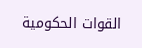القوات الحكومية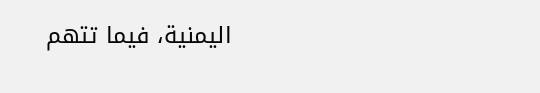اليمنية، فيما تتهم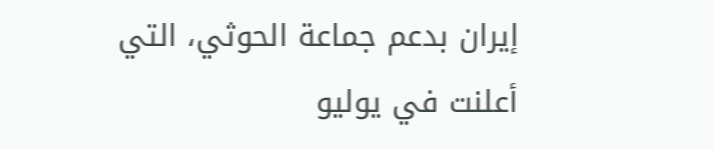إيران بدعم جماعة الحوثي، التي أعلنت في يوليو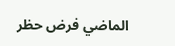الماضي فرض حظر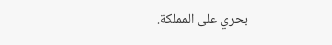بحري على المملكة.